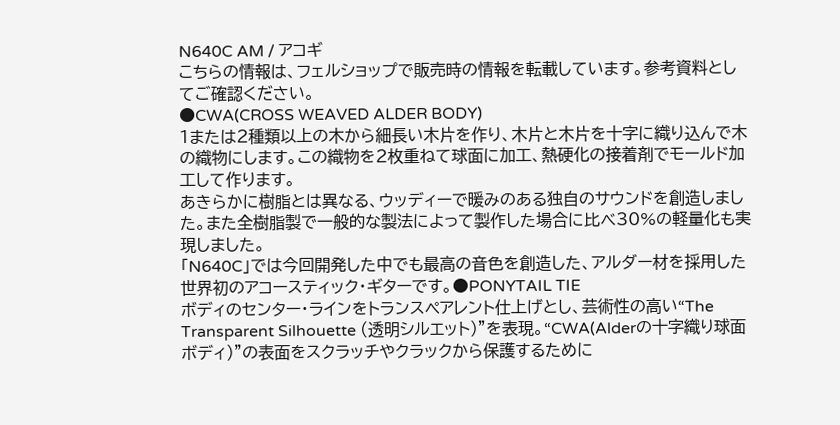N640C AM / アコギ
こちらの情報は、フェルショップで販売時の情報を転載しています。参考資料としてご確認ください。
●CWA(CROSS WEAVED ALDER BODY)
1または2種類以上の木から細長い木片を作り、木片と木片を十字に織り込んで木の織物にします。この織物を2枚重ねて球面に加工、熱硬化の接着剤でモールド加工して作ります。
あきらかに樹脂とは異なる、ウッディーで暖みのある独自のサウンドを創造しました。また全樹脂製で一般的な製法によって製作した場合に比べ30%の軽量化も実現しました。
「N640C」では今回開発した中でも最高の音色を創造した、アルダー材を採用した世界初のアコースティック・ギターです。●PONYTAIL TIE
ボディのセンター・ラインをトランスペアレント仕上げとし、芸術性の高い“The Transparent Silhouette (透明シルエット)”を表現。“CWA(Alderの十字織り球面ボディ)”の表面をスクラッチやクラックから保護するために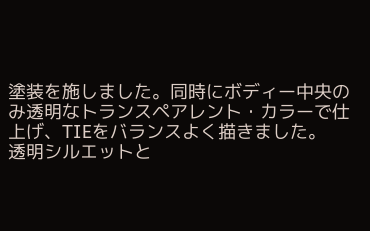塗装を施しました。同時にボディー中央のみ透明なトランスペアレント・カラーで仕上げ、TIEをバランスよく描きました。
透明シルエットと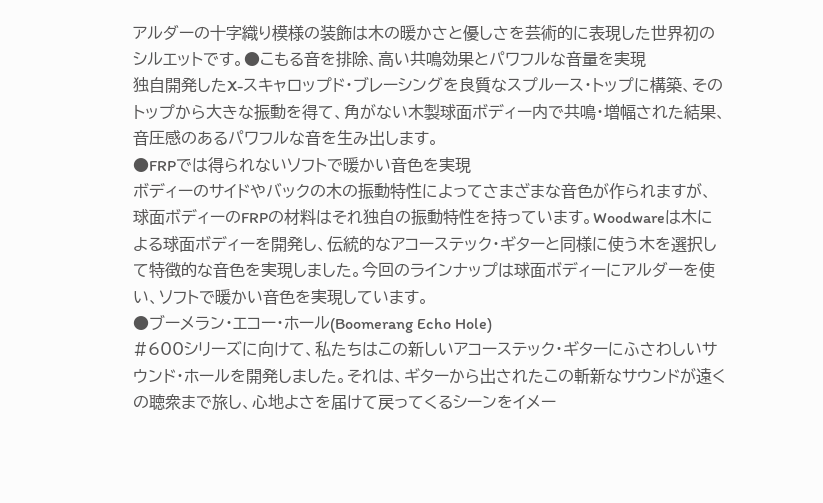アルダーの十字織り模様の装飾は木の暖かさと優しさを芸術的に表現した世界初のシルエットです。●こもる音を排除、高い共鳴効果とパワフルな音量を実現
独自開発したX-スキャロップド・ブレーシングを良質なスプルース・トップに構築、そのトップから大きな振動を得て、角がない木製球面ボディー内で共鳴・増幅された結果、音圧感のあるパワフルな音を生み出します。
●FRPでは得られないソフトで暖かい音色を実現
ボディーのサイドやバックの木の振動特性によってさまざまな音色が作られますが、球面ボディーのFRPの材料はそれ独自の振動特性を持っています。Woodwareは木による球面ボディーを開発し、伝統的なアコーステック・ギターと同様に使う木を選択して特徴的な音色を実現しました。今回のラインナップは球面ボディーにアルダーを使い、ソフトで暖かい音色を実現しています。
●ブーメラン・エコー・ホール(Boomerang Echo Hole)
#600シリーズに向けて、私たちはこの新しいアコーステック・ギターにふさわしいサウンド・ホールを開発しました。それは、ギターから出されたこの斬新なサウンドが遠くの聴衆まで旅し、心地よさを届けて戻ってくるシーンをイメー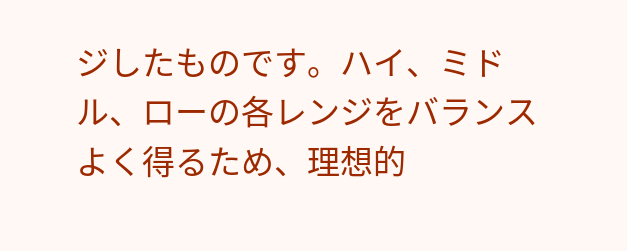ジしたものです。ハイ、ミドル、ローの各レンジをバランスよく得るため、理想的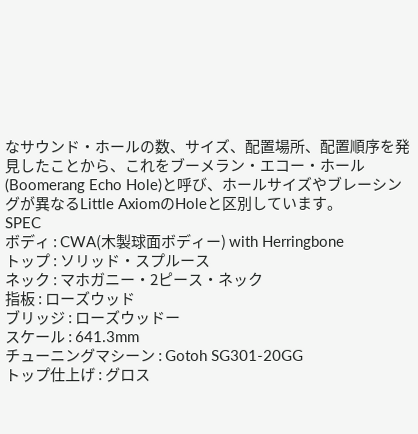なサウンド・ホールの数、サイズ、配置場所、配置順序を発見したことから、これをブーメラン・エコー・ホール(Boomerang Echo Hole)と呼び、ホールサイズやブレーシングが異なるLittle AxiomのHoleと区別しています。
SPEC
ボディ : CWA(木製球面ボディー) with Herringbone
トップ : ソリッド・スプルース
ネック : マホガニー・2ピース・ネック
指板 : ローズウッド
ブリッジ : ローズウッドー
スケール : 641.3mm
チューニングマシーン : Gotoh SG301-20GG
トップ仕上げ : グロス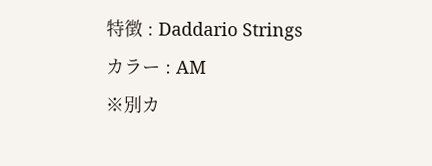特徴 : Daddario Strings
カラー : AM
※別カ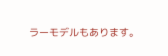ラーモデルもあります。